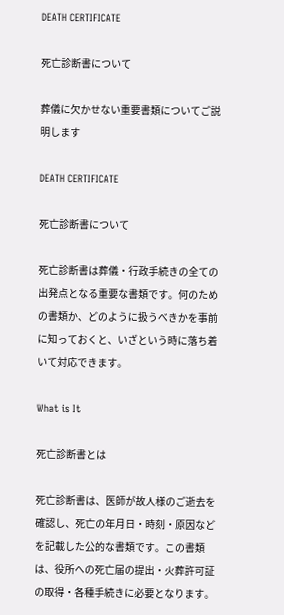DEATH CERTIFICATE

死亡診断書について

葬儀に欠かせない重要書類についてご説明します

DEATH CERTIFICATE

死亡診断書について

死亡診断書は葬儀・行政手続きの全ての出発点となる重要な書類です。何のための書類か、どのように扱うべきかを事前に知っておくと、いざという時に落ち着いて対応できます。

What is It

死亡診断書とは

死亡診断書は、医師が故人様のご逝去を確認し、死亡の年月日・時刻・原因などを記載した公的な書類です。この書類は、役所への死亡届の提出・火葬許可証の取得・各種手続きに必要となります。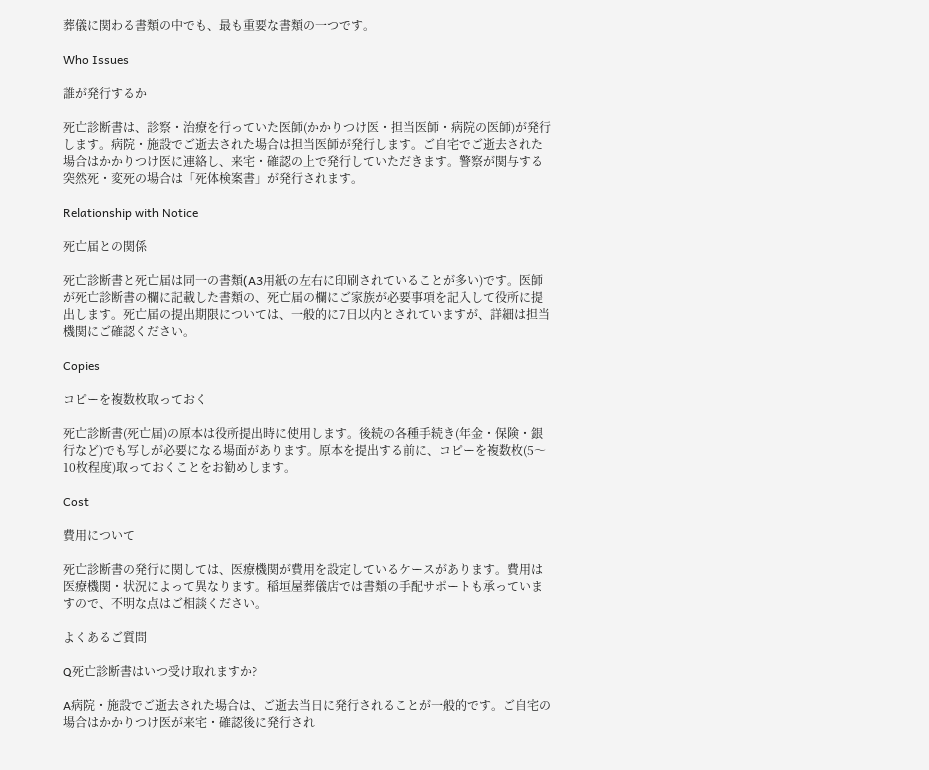葬儀に関わる書類の中でも、最も重要な書類の一つです。

Who Issues

誰が発行するか

死亡診断書は、診察・治療を行っていた医師(かかりつけ医・担当医師・病院の医師)が発行します。病院・施設でご逝去された場合は担当医師が発行します。ご自宅でご逝去された場合はかかりつけ医に連絡し、来宅・確認の上で発行していただきます。警察が関与する突然死・変死の場合は「死体検案書」が発行されます。

Relationship with Notice

死亡届との関係

死亡診断書と死亡届は同一の書類(A3用紙の左右に印刷されていることが多い)です。医師が死亡診断書の欄に記載した書類の、死亡届の欄にご家族が必要事項を記入して役所に提出します。死亡届の提出期限については、一般的に7日以内とされていますが、詳細は担当機関にご確認ください。

Copies

コピーを複数枚取っておく

死亡診断書(死亡届)の原本は役所提出時に使用します。後続の各種手続き(年金・保険・銀行など)でも写しが必要になる場面があります。原本を提出する前に、コピーを複数枚(5〜10枚程度)取っておくことをお勧めします。

Cost

費用について

死亡診断書の発行に関しては、医療機関が費用を設定しているケースがあります。費用は医療機関・状況によって異なります。稲垣屋葬儀店では書類の手配サポートも承っていますので、不明な点はご相談ください。

よくあるご質問

Q死亡診断書はいつ受け取れますか?

A病院・施設でご逝去された場合は、ご逝去当日に発行されることが一般的です。ご自宅の場合はかかりつけ医が来宅・確認後に発行され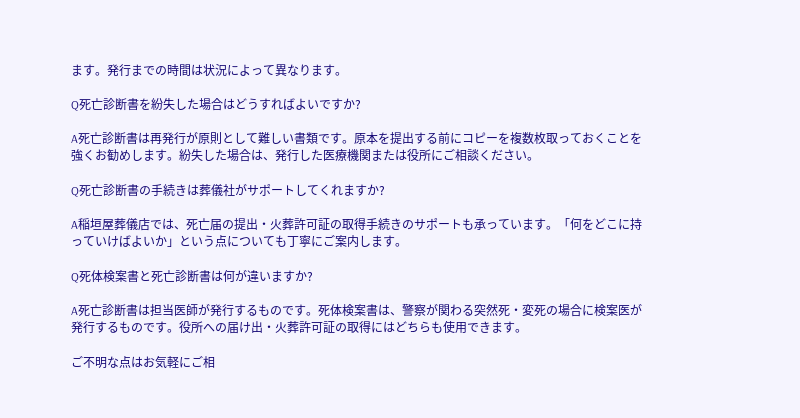ます。発行までの時間は状況によって異なります。

Q死亡診断書を紛失した場合はどうすればよいですか?

A死亡診断書は再発行が原則として難しい書類です。原本を提出する前にコピーを複数枚取っておくことを強くお勧めします。紛失した場合は、発行した医療機関または役所にご相談ください。

Q死亡診断書の手続きは葬儀社がサポートしてくれますか?

A稲垣屋葬儀店では、死亡届の提出・火葬許可証の取得手続きのサポートも承っています。「何をどこに持っていけばよいか」という点についても丁寧にご案内します。

Q死体検案書と死亡診断書は何が違いますか?

A死亡診断書は担当医師が発行するものです。死体検案書は、警察が関わる突然死・変死の場合に検案医が発行するものです。役所への届け出・火葬許可証の取得にはどちらも使用できます。

ご不明な点はお気軽にご相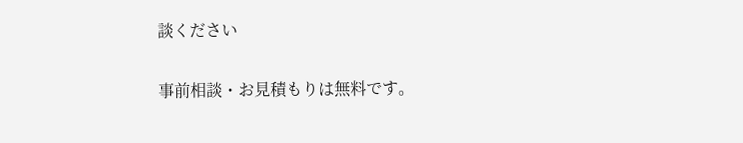談ください

事前相談・お見積もりは無料です。